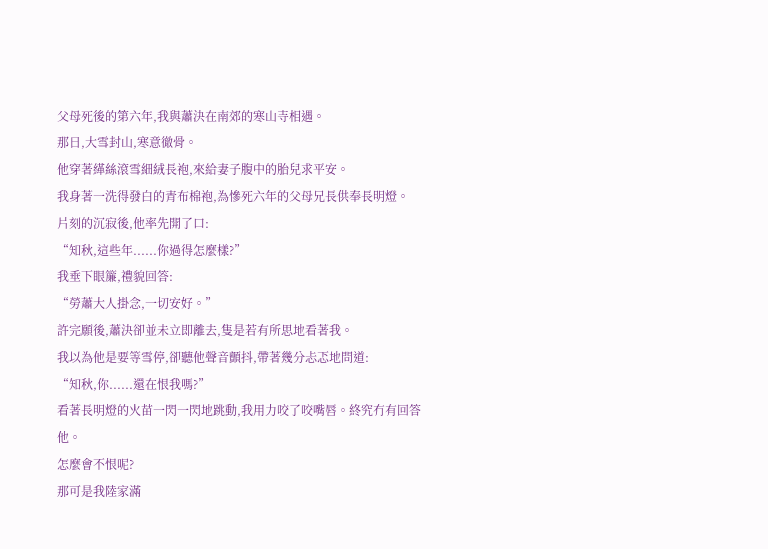父母死後的第六年,我與蕭決在南郊的寒山寺相遇。
那日,大雪封山,寒意徹骨。
他穿著緙絲滾雪細絨長袍,來給妻子腹中的胎兒求平安。
我身著一洗得發白的青布棉袍,為慘死六年的父母兄長供奉長明燈。
片刻的沉寂後,他率先開了口:
“知秋,這些年......你過得怎麼樣?”
我垂下眼簾,禮貌回答:
“勞蕭大人掛念,一切安好。”
許完願後,蕭決卻並未立即離去,隻是若有所思地看著我。
我以為他是要等雪停,卻聽他聲音顫抖,帶著幾分忐忑地問道:
“知秋,你......還在恨我嗎?”
看著長明燈的火苗一閃一閃地跳動,我用力咬了咬嘴唇。終究冇有回答他。
怎麼會不恨呢?
那可是我陸家滿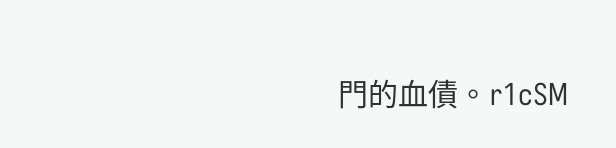門的血債。r1cSM